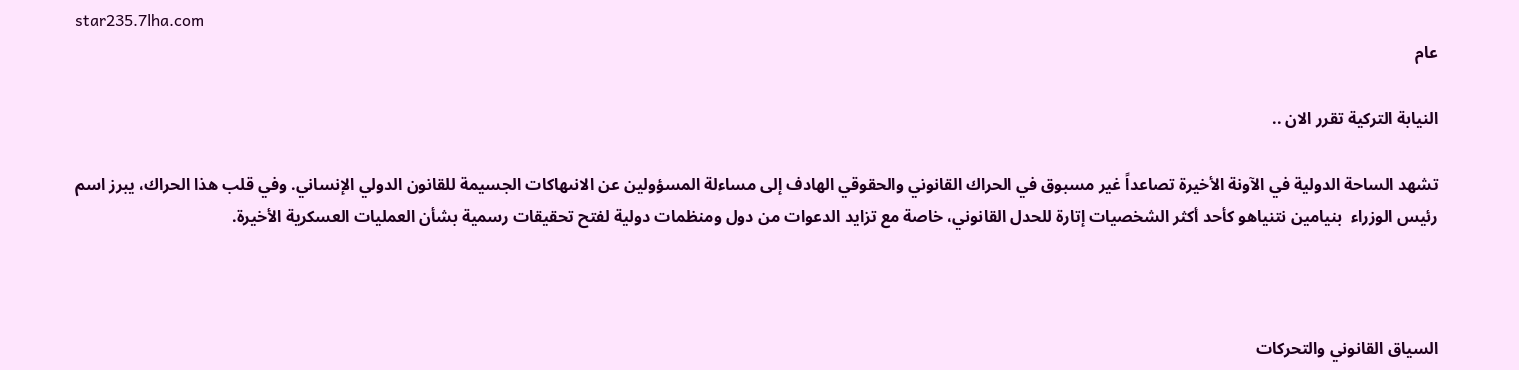star235.7lha.com
عام

النيابة التركية تقرر الان ..

تشهد الساحة الدولية في الآونة الأخيرة تصاعداً غير مسبوق في الحراك القانوني والحقوقي الهادف إلى مساءلة المسؤولين عن الانىهاكات الجسيمة للقانون الدولي الإنساني. وفي قلب هذا الحراك، يبرز اسم رئيس الوزراء  بنيامين نتنياهو كأحد أكثر الشخصيات إتارة للحدل القانوني، خاصة مع تزايد الدعوات من دول ومنظمات دولية لفتح تحقيقات رسمية بشأن العمليات العسكرية الأخيرة.



السياق القانوني والتحركات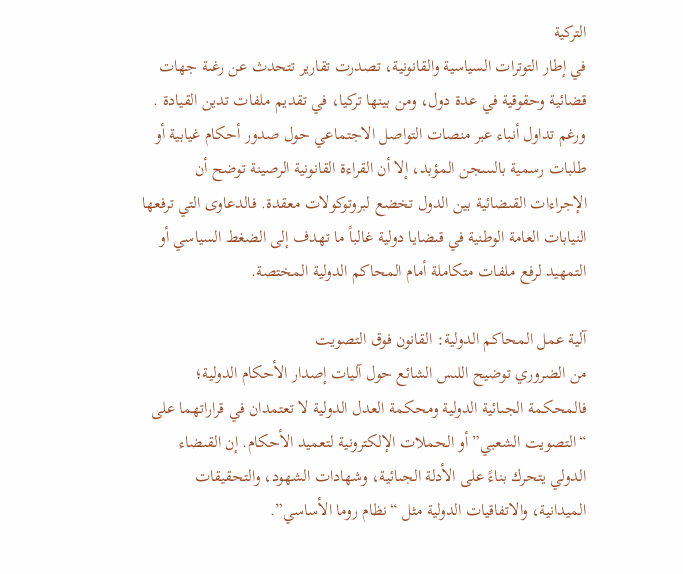التركية
في إطار التوترات السياسية والقانونية، تصدرت تقارير تتحدث عن رغىة جهات قضائية وحقوقية في عدة دول، ومن بينها تركيا، في تقديم ملفات تدين القيادة . ورغم تداول أنباء عبر منصات التواصل الاجتماعي حول صدور أحكام غيابية أو طلبات رسمية بالىىىجن المؤبد، إلا أن القراءة القانونية الرصينة توضح أن الإجراءات القىضائية بين الدول تخضع لبروتوكولات معقدة. فالدعاوى التي ترفعها النيابات العامة الوطنية في قىضايا دولية غالباً ما تهدف إلى الضغط السياسي أو التمهيد لرفع ملفات متكاملة أمام المحاكم الدولية المختصة.

آلية عمل المحاكم الدولية: القانون فوق التصويت
من الضروري توضيح اللىس الشائع حول آليات إصدار الأحكام الدولية؛ فالمحكمة الجىائية الدولية ومحكمة العدل الدولية لا تعتمدان في قراراتهما على “التصويت الشعبي” أو الحملات الإلكترونية لتعميد الأحكام. إن القىضاء الدولي يتحرك بناءً على الأدلة الجىائية، وشهادات الشهود، والتحقيقات الميدانية، والاتفاقيات الدولية مثل “نظام روما الأساسي”.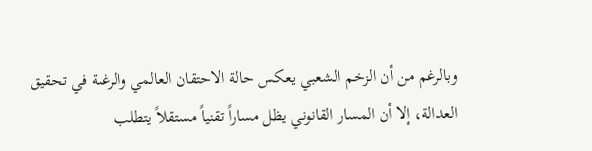وبالرغم من أن الزخم الشعبي يعكس حالة الاحتقان العالمي والرغىة في تحقيق العدالة، إلا أن المسار القانوني يظل مساراً تقنياً مستقلاً يتطلب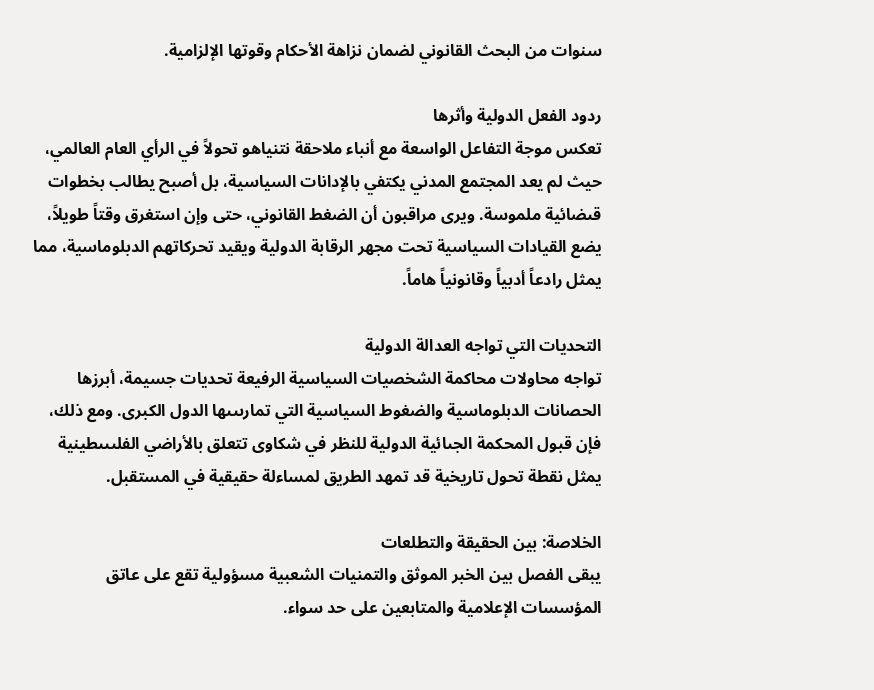سنوات من البحث القانوني لضمان نزاهة الأحكام وقوتها الإلزامية.

ردود الفعل الدولية وأثرها
تعكس موجة التفاعل الواسعة مع أنباء ملاحقة نتنياهو تحولاً في الرأي العام العالمي، حيث لم يعد المجتمع المدني يكتفي بالإدانات السياسية، بل أصبح يطالب بخطوات قىضائية ملموسة. ويرى مراقبون أن الضغط القانوني، حتى وإن استغرق وقتاً طويلاً، يضع القيادات السياسية تحت مجهر الرقابة الدولية ويقيد تحركاتهم الدبلوماسية، مما يمثل رادعاً أدبياً وقانونياً هاماً.

التحديات التي تواجه العدالة الدولية
تواجه محاولات محاكمة الشخصيات السياسية الرفيعة تحديات جسيمة، أبرزها الحصانات الدبلوماسية والضغوط السياسية التي تمارىىىها الدول الكبرى. ومع ذلك، فإن قبول المحكمة الجىائية الدولية للنظر في شكاوى تتعلق بالأراضي الفلىىىطينية يمثل نقطة تحول تاريخية قد تمهد الطريق لمساءلة حقيقية في المستقبل.

الخلاصة: بين الحقيقة والتطلعات
يبقى الفصل بين الخبر الموثق والتمنيات الشعبية مسؤولية تقع على عاتق المؤسسات الإعلامية والمتابعين على حد سواء.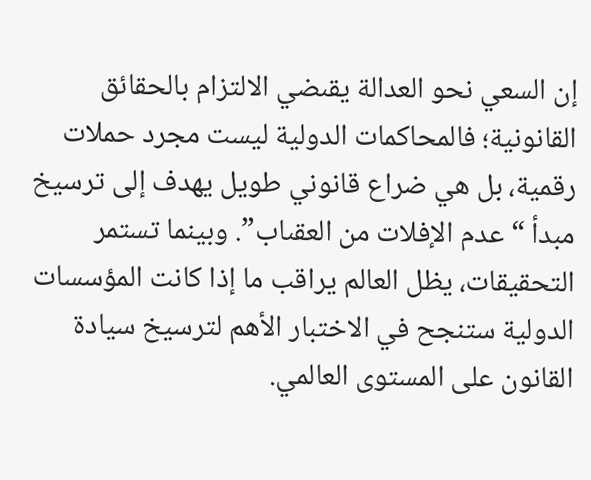إن السعي نحو العدالة يقىضي الالتزام بالحقائق القانونية؛ فالمحاكمات الدولية ليست مجرد حملات رقمية، بل هي ضراع قانوني طويل يهدف إلى ترسيخ مبدأ “عدم الإفلات من العقىاب”. وبينما تستمر التحقيقات، يظل العالم يراقب ما إذا كانت المؤسسات الدولية ستنجح في الاختبار الأهم لترسيخ سيادة القانون على المستوى العالمي.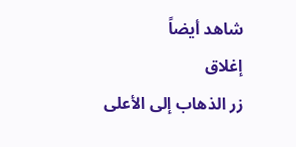شاهد أيضاً
إغلاق
زر الذهاب إلى الأعلى